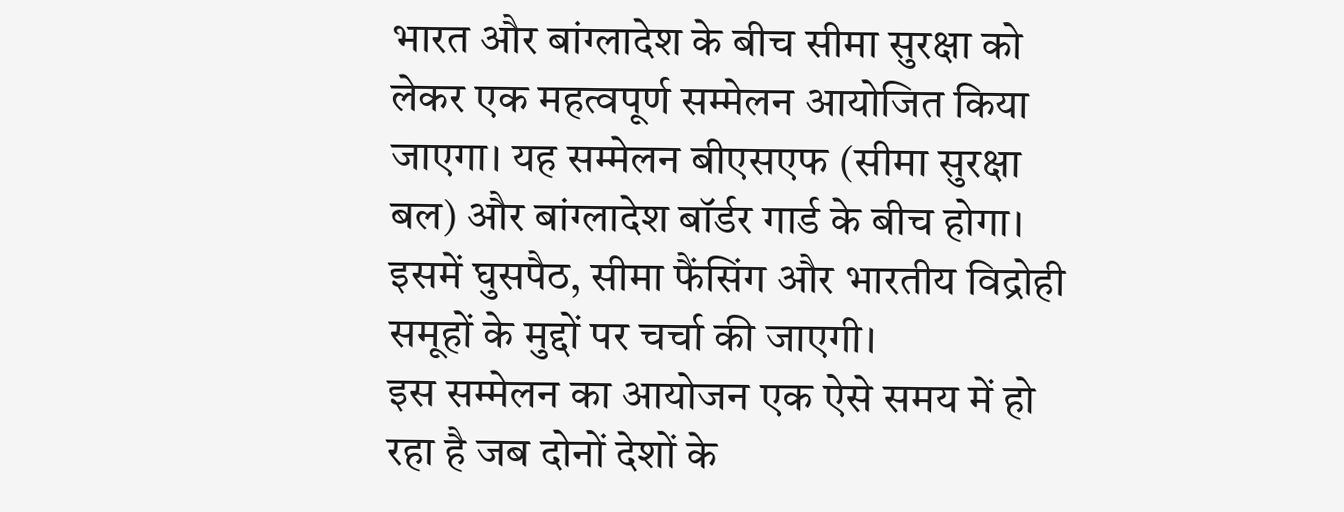भारत और बांग्लादेश के बीच सीमा सुरक्षा को लेकर एक महत्वपूर्ण सम्मेलन आयोजित किया जाएगा। यह सम्मेलन बीएसएफ (सीमा सुरक्षा बल) और बांग्लादेश बॉर्डर गार्ड के बीच होगा। इसमें घुसपैठ, सीमा फैंसिंग और भारतीय विद्रोही समूहों के मुद्दों पर चर्चा की जाएगी।
इस सम्मेलन का आयोजन एक ऐसे समय में हो रहा है जब दोनों देशों के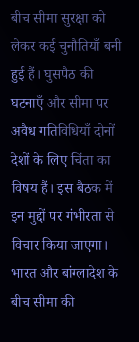बीच सीमा सुरक्षा को लेकर कई चुनौतियाँ बनी हुई हैं। घुसपैठ की घटनाएँ और सीमा पर अवैध गतिविधियाँ दोनों देशों के लिए चिंता का विषय हैं। इस बैठक में इन मुद्दों पर गंभीरता से विचार किया जाएगा।
भारत और बांग्लादेश के बीच सीमा की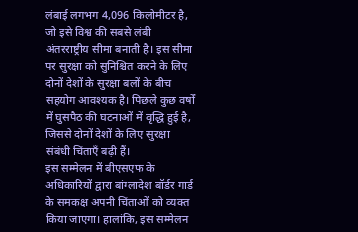लंबाई लगभग 4,096 किलोमीटर है, जो इसे विश्व की सबसे लंबी अंतरराष्ट्रीय सीमा बनाती है। इस सीमा पर सुरक्षा को सुनिश्चित करने के लिए दोनों देशों के सुरक्षा बलों के बीच सहयोग आवश्यक है। पिछले कुछ वर्षों में घुसपैठ की घटनाओं में वृद्धि हुई है, जिससे दोनों देशों के लिए सुरक्षा संबंधी चिंताएँ बढ़ी हैं।
इस सम्मेलन में बीएसएफ के अधिकारियों द्वारा बांग्लादेश बॉर्डर गार्ड के समकक्ष अपनी चिंताओं को व्यक्त किया जाएगा। हालांकि, इस सम्मेलन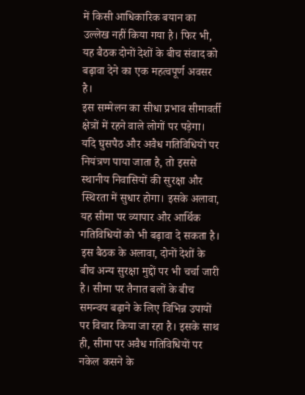में किसी आधिकारिक बयान का उल्लेख नहीं किया गया है। फिर भी, यह बैठक दोनों देशों के बीच संवाद को बढ़ावा देने का एक महत्वपूर्ण अवसर है।
इस सम्मेलन का सीधा प्रभाव सीमावर्ती क्षेत्रों में रहने वाले लोगों पर पड़ेगा। यदि घुसपैठ और अवैध गतिविधियों पर नियंत्रण पाया जाता है, तो इससे स्थानीय निवासियों की सुरक्षा और स्थिरता में सुधार होगा। इसके अलावा, यह सीमा पर व्यापार और आर्थिक गतिविधियों को भी बढ़ावा दे सकता है।
इस बैठक के अलावा, दोनों देशों के बीच अन्य सुरक्षा मुद्दों पर भी चर्चा जारी है। सीमा पर तैनात बलों के बीच समन्वय बढ़ाने के लिए विभिन्न उपायों पर विचार किया जा रहा है। इसके साथ ही, सीमा पर अवैध गतिविधियों पर नकेल कसने के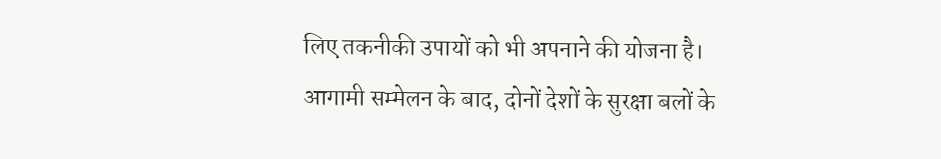लिए तकनीकी उपायों को भी अपनाने की योजना है।
आगामी सम्मेलन के बाद, दोनों देशों के सुरक्षा बलों के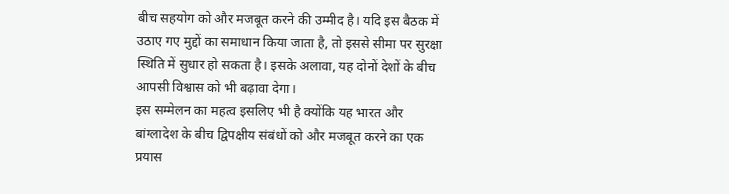बीच सहयोग को और मजबूत करने की उम्मीद है। यदि इस बैठक में उठाए गए मुद्दों का समाधान किया जाता है, तो इससे सीमा पर सुरक्षा स्थिति में सुधार हो सकता है। इसके अलावा, यह दोनों देशों के बीच आपसी विश्वास को भी बढ़ावा देगा।
इस सम्मेलन का महत्व इसलिए भी है क्योंकि यह भारत और बांग्लादेश के बीच द्विपक्षीय संबंधों को और मजबूत करने का एक प्रयास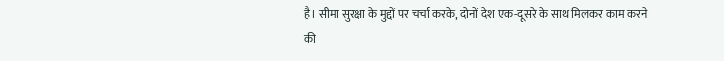है। सीमा सुरक्षा के मुद्दों पर चर्चा करके, दोनों देश एक-दूसरे के साथ मिलकर काम करने की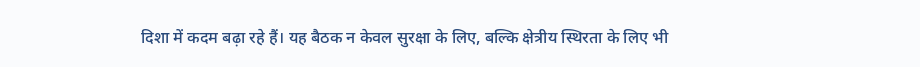दिशा में कदम बढ़ा रहे हैं। यह बैठक न केवल सुरक्षा के लिए, बल्कि क्षेत्रीय स्थिरता के लिए भी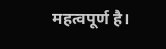महत्वपूर्ण है।